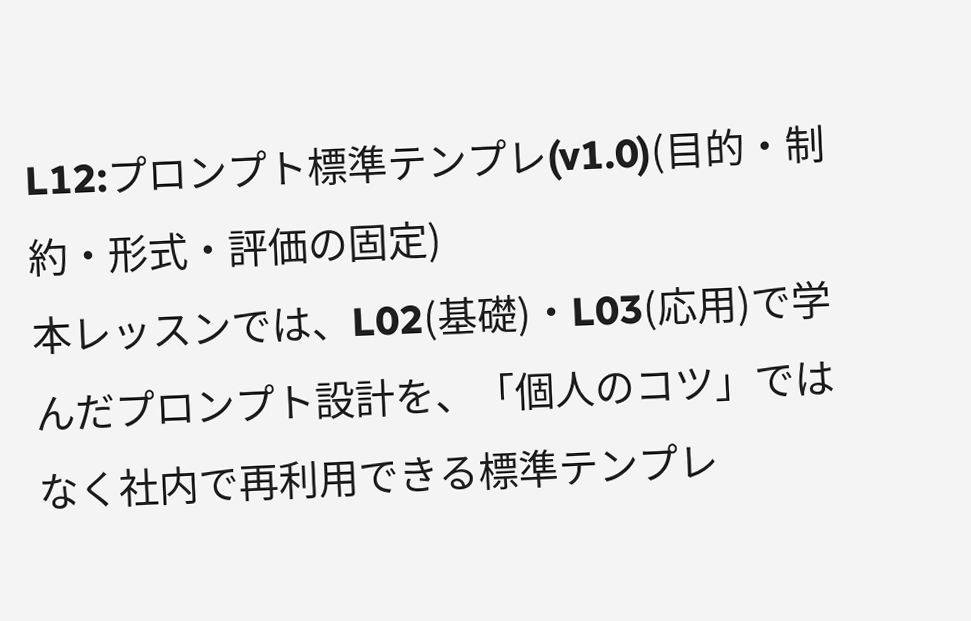L12:プロンプト標準テンプレ(v1.0)(目的・制約・形式・評価の固定)
本レッスンでは、L02(基礎)・L03(応用)で学んだプロンプト設計を、「個人のコツ」ではなく社内で再利用できる標準テンプレ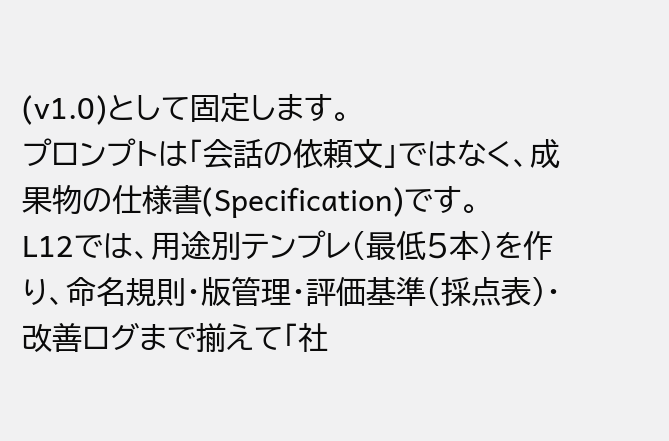(v1.0)として固定します。
プロンプトは「会話の依頼文」ではなく、成果物の仕様書(Specification)です。
L12では、用途別テンプレ(最低5本)を作り、命名規則・版管理・評価基準(採点表)・改善ログまで揃えて「社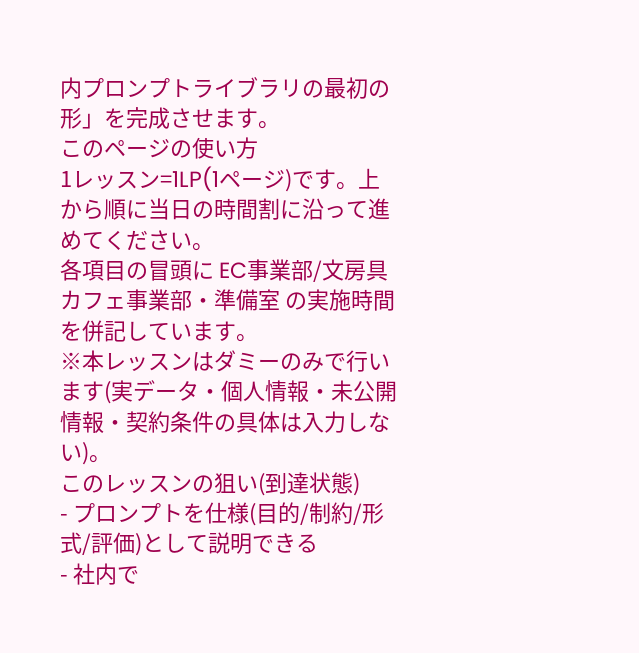内プロンプトライブラリの最初の形」を完成させます。
このページの使い方
1レッスン=1LP(1ページ)です。上から順に当日の時間割に沿って進めてください。
各項目の冒頭に EC事業部/文房具カフェ事業部・準備室 の実施時間を併記しています。
※本レッスンはダミーのみで行います(実データ・個人情報・未公開情報・契約条件の具体は入力しない)。
このレッスンの狙い(到達状態)
- プロンプトを仕様(目的/制約/形式/評価)として説明できる
- 社内で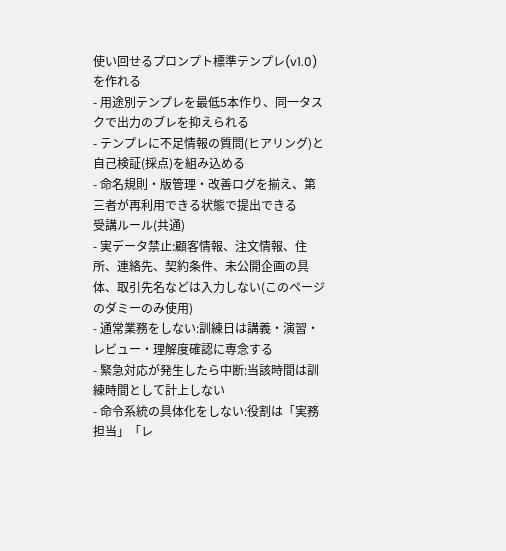使い回せるプロンプト標準テンプレ(v1.0)を作れる
- 用途別テンプレを最低5本作り、同一タスクで出力のブレを抑えられる
- テンプレに不足情報の質問(ヒアリング)と自己検証(採点)を組み込める
- 命名規則・版管理・改善ログを揃え、第三者が再利用できる状態で提出できる
受講ルール(共通)
- 実データ禁止:顧客情報、注文情報、住所、連絡先、契約条件、未公開企画の具体、取引先名などは入力しない(このページのダミーのみ使用)
- 通常業務をしない:訓練日は講義・演習・レビュー・理解度確認に専念する
- 緊急対応が発生したら中断:当該時間は訓練時間として計上しない
- 命令系統の具体化をしない:役割は「実務担当」「レ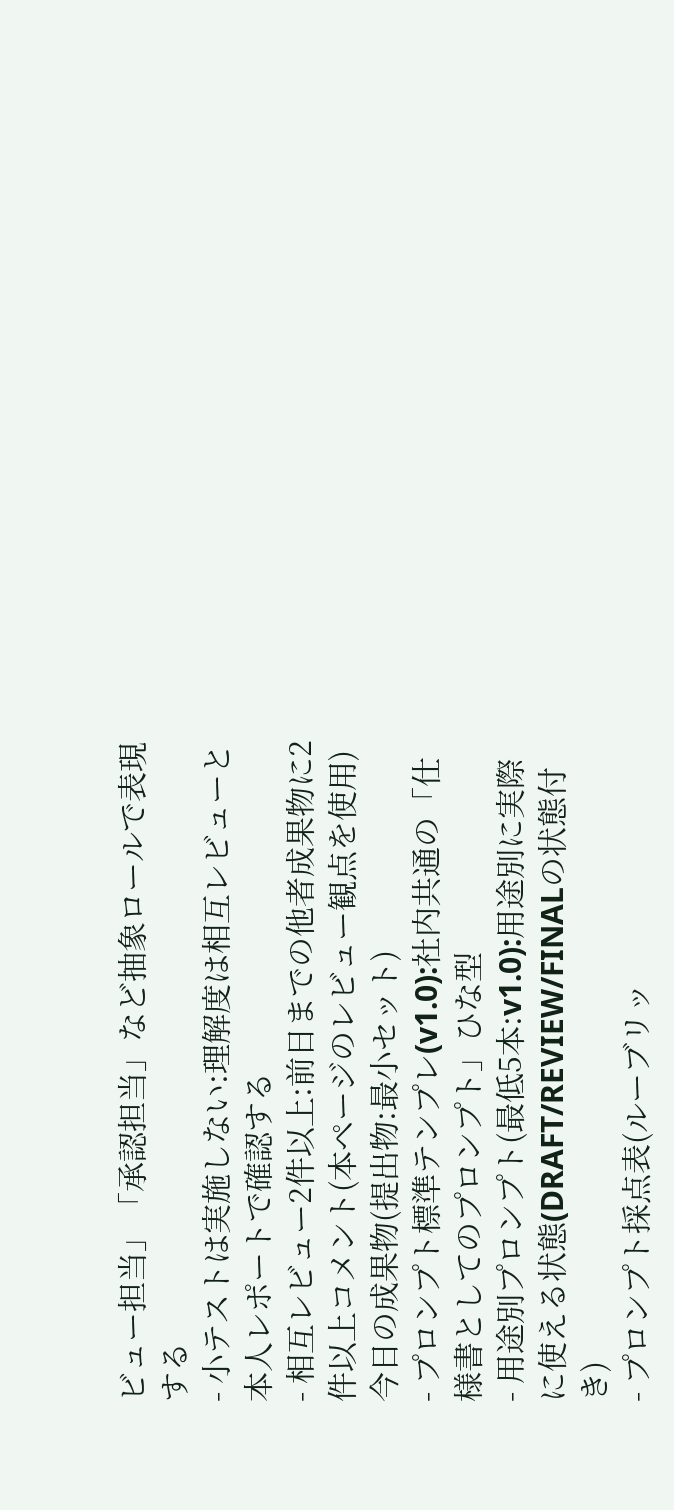ビュー担当」「承認担当」など抽象ロールで表現する
- 小テストは実施しない:理解度は相互レビューと本人レポートで確認する
- 相互レビュー2件以上:前日までの他者成果物に2件以上コメント(本ページのレビュー観点を使用)
今日の成果物(提出物:最小セット)
- プロンプト標準テンプレ(v1.0):社内共通の「仕様書としてのプロンプト」ひな型
- 用途別プロンプト(最低5本:v1.0):用途別に実際に使える状態(DRAFT/REVIEW/FINALの状態付き)
- プロンプト採点表(ルーブリッ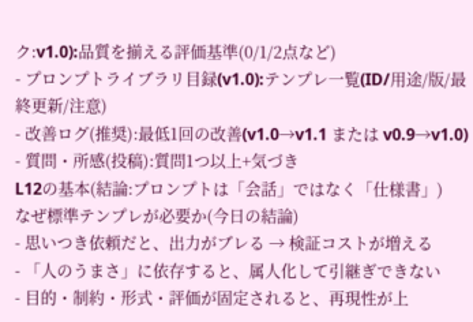ク:v1.0):品質を揃える評価基準(0/1/2点など)
- プロンプトライブラリ目録(v1.0):テンプレ一覧(ID/用途/版/最終更新/注意)
- 改善ログ(推奨):最低1回の改善(v1.0→v1.1 または v0.9→v1.0)
- 質問・所感(投稿):質問1つ以上+気づき
L12の基本(結論:プロンプトは「会話」ではなく「仕様書」)
なぜ標準テンプレが必要か(今日の結論)
- 思いつき依頼だと、出力がブレる → 検証コストが増える
- 「人のうまさ」に依存すると、属人化して引継ぎできない
- 目的・制約・形式・評価が固定されると、再現性が上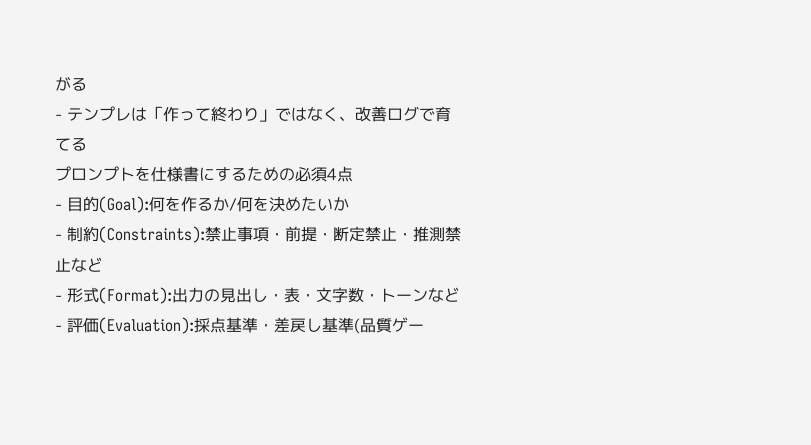がる
- テンプレは「作って終わり」ではなく、改善ログで育てる
プロンプトを仕様書にするための必須4点
- 目的(Goal):何を作るか/何を決めたいか
- 制約(Constraints):禁止事項・前提・断定禁止・推測禁止など
- 形式(Format):出力の見出し・表・文字数・トーンなど
- 評価(Evaluation):採点基準・差戻し基準(品質ゲー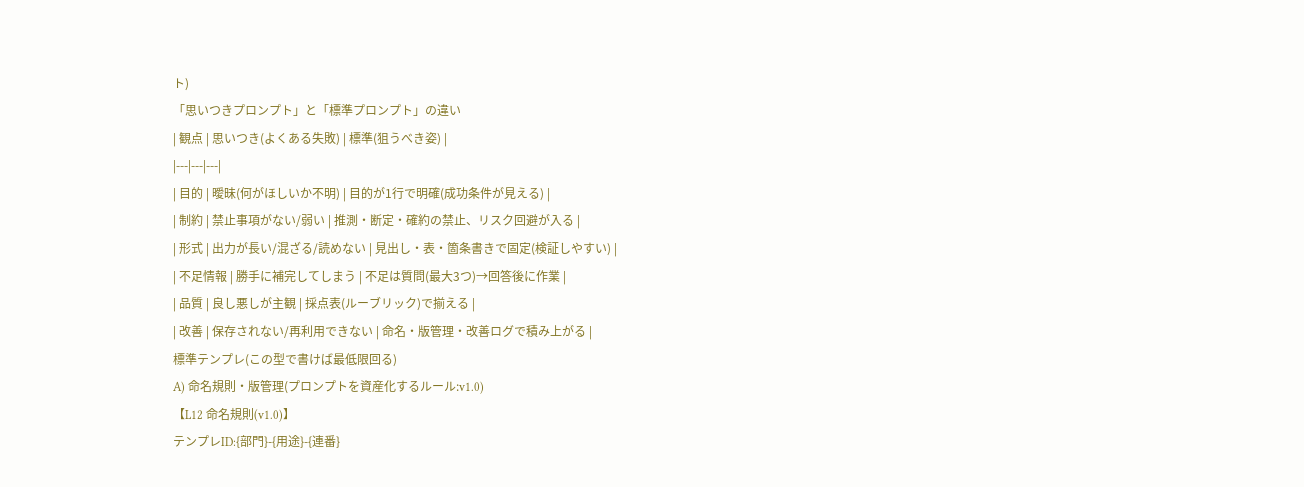ト)
「思いつきプロンプト」と「標準プロンプト」の違い
| 観点 | 思いつき(よくある失敗) | 標準(狙うべき姿) |
|---|---|---|
| 目的 | 曖昧(何がほしいか不明) | 目的が1行で明確(成功条件が見える) |
| 制約 | 禁止事項がない/弱い | 推測・断定・確約の禁止、リスク回避が入る |
| 形式 | 出力が長い/混ざる/読めない | 見出し・表・箇条書きで固定(検証しやすい) |
| 不足情報 | 勝手に補完してしまう | 不足は質問(最大3つ)→回答後に作業 |
| 品質 | 良し悪しが主観 | 採点表(ルーブリック)で揃える |
| 改善 | 保存されない/再利用できない | 命名・版管理・改善ログで積み上がる |
標準テンプレ(この型で書けば最低限回る)
A) 命名規則・版管理(プロンプトを資産化するルール:v1.0)
【L12 命名規則(v1.0)】
テンプレID:{部門}-{用途}-{連番}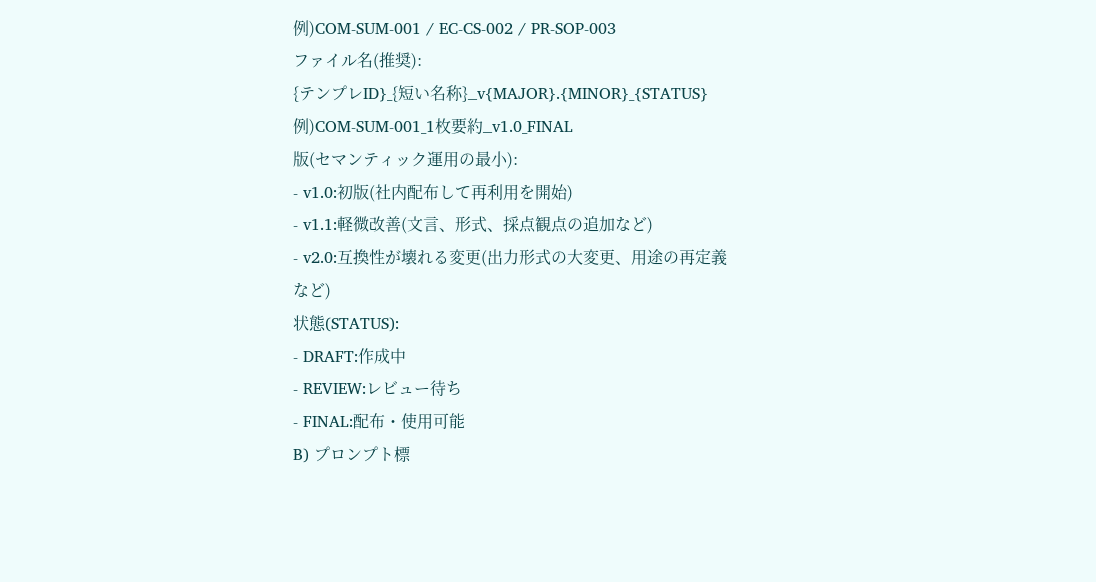例)COM-SUM-001 / EC-CS-002 / PR-SOP-003
ファイル名(推奨):
{テンプレID}_{短い名称}_v{MAJOR}.{MINOR}_{STATUS}
例)COM-SUM-001_1枚要約_v1.0_FINAL
版(セマンティック運用の最小):
- v1.0:初版(社内配布して再利用を開始)
- v1.1:軽微改善(文言、形式、採点観点の追加など)
- v2.0:互換性が壊れる変更(出力形式の大変更、用途の再定義など)
状態(STATUS):
- DRAFT:作成中
- REVIEW:レビュー待ち
- FINAL:配布・使用可能
B) プロンプト標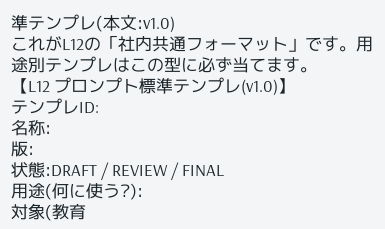準テンプレ(本文:v1.0)
これがL12の「社内共通フォーマット」です。用途別テンプレはこの型に必ず当てます。
【L12 プロンプト標準テンプレ(v1.0)】
テンプレID:
名称:
版:
状態:DRAFT / REVIEW / FINAL
用途(何に使う?):
対象(教育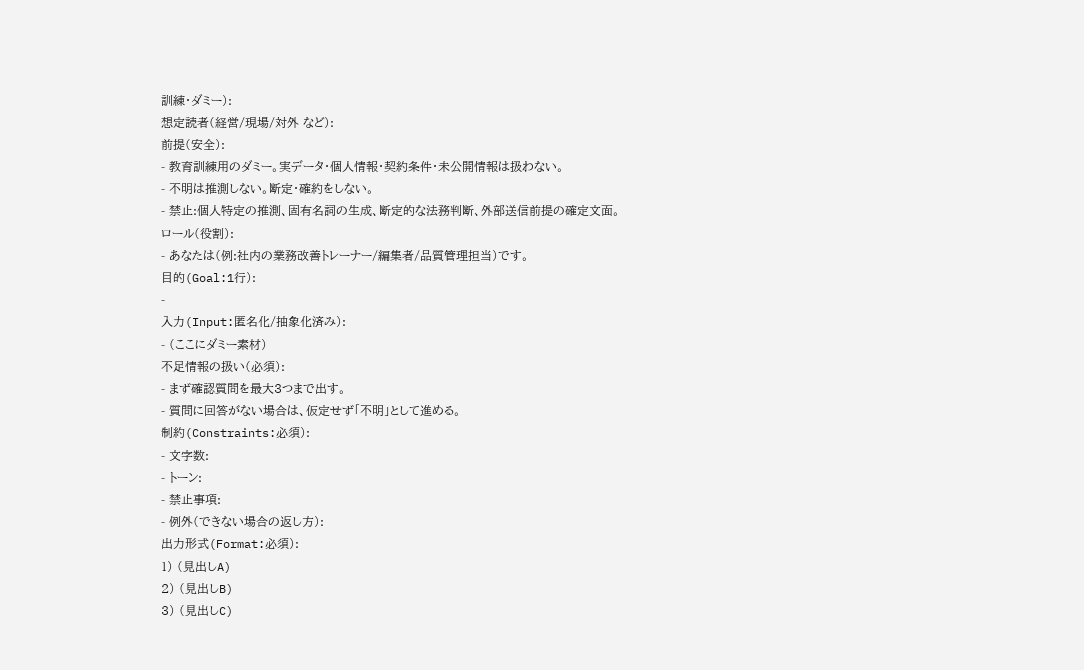訓練・ダミー):
想定読者(経営/現場/対外 など):
前提(安全):
- 教育訓練用のダミー。実データ・個人情報・契約条件・未公開情報は扱わない。
- 不明は推測しない。断定・確約をしない。
- 禁止:個人特定の推測、固有名詞の生成、断定的な法務判断、外部送信前提の確定文面。
ロール(役割):
- あなたは(例:社内の業務改善トレーナー/編集者/品質管理担当)です。
目的(Goal:1行):
-
入力(Input:匿名化/抽象化済み):
- (ここにダミー素材)
不足情報の扱い(必須):
- まず確認質問を最大3つまで出す。
- 質問に回答がない場合は、仮定せず「不明」として進める。
制約(Constraints:必須):
- 文字数:
- トーン:
- 禁止事項:
- 例外(できない場合の返し方):
出力形式(Format:必須):
1) (見出しA)
2) (見出しB)
3) (見出しC)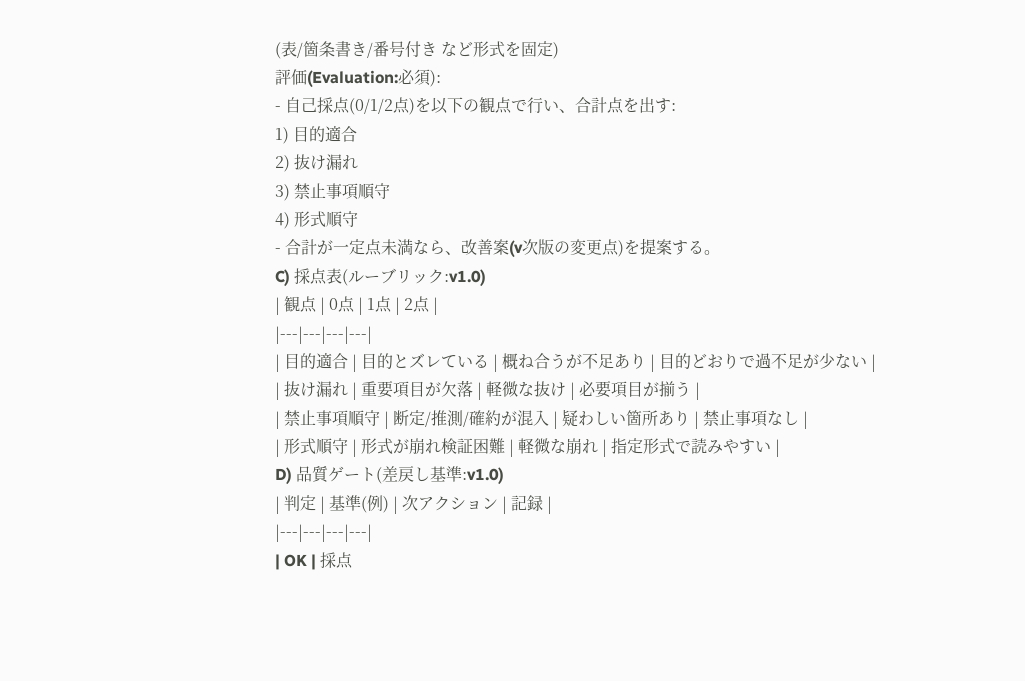(表/箇条書き/番号付き など形式を固定)
評価(Evaluation:必須):
- 自己採点(0/1/2点)を以下の観点で行い、合計点を出す:
1) 目的適合
2) 抜け漏れ
3) 禁止事項順守
4) 形式順守
- 合計が一定点未満なら、改善案(v次版の変更点)を提案する。
C) 採点表(ルーブリック:v1.0)
| 観点 | 0点 | 1点 | 2点 |
|---|---|---|---|
| 目的適合 | 目的とズレている | 概ね合うが不足あり | 目的どおりで過不足が少ない |
| 抜け漏れ | 重要項目が欠落 | 軽微な抜け | 必要項目が揃う |
| 禁止事項順守 | 断定/推測/確約が混入 | 疑わしい箇所あり | 禁止事項なし |
| 形式順守 | 形式が崩れ検証困難 | 軽微な崩れ | 指定形式で読みやすい |
D) 品質ゲート(差戻し基準:v1.0)
| 判定 | 基準(例) | 次アクション | 記録 |
|---|---|---|---|
| OK | 採点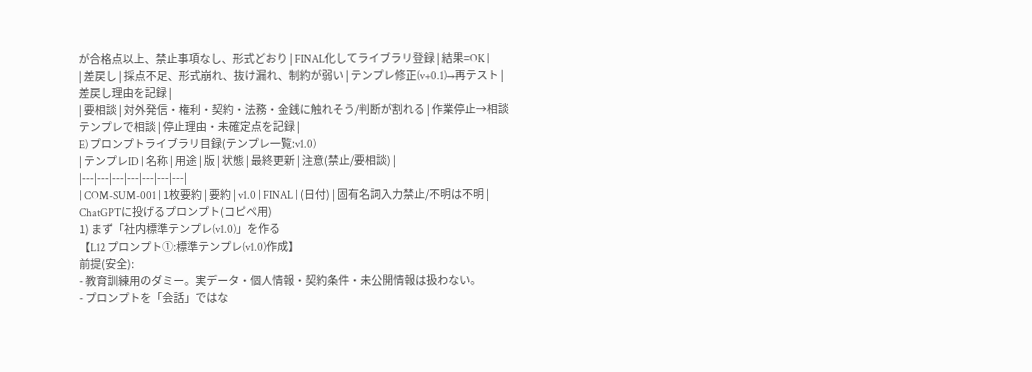が合格点以上、禁止事項なし、形式どおり | FINAL化してライブラリ登録 | 結果=OK |
| 差戻し | 採点不足、形式崩れ、抜け漏れ、制約が弱い | テンプレ修正(v+0.1)→再テスト | 差戻し理由を記録 |
| 要相談 | 対外発信・権利・契約・法務・金銭に触れそう/判断が割れる | 作業停止→相談テンプレで相談 | 停止理由・未確定点を記録 |
E) プロンプトライブラリ目録(テンプレ一覧:v1.0)
| テンプレID | 名称 | 用途 | 版 | 状態 | 最終更新 | 注意(禁止/要相談) |
|---|---|---|---|---|---|---|
| COM-SUM-001 | 1枚要約 | 要約 | v1.0 | FINAL | (日付) | 固有名詞入力禁止/不明は不明 |
ChatGPTに投げるプロンプト(コピペ用)
1) まず「社内標準テンプレ(v1.0)」を作る
【L12 プロンプト①:標準テンプレ(v1.0)作成】
前提(安全):
- 教育訓練用のダミー。実データ・個人情報・契約条件・未公開情報は扱わない。
- プロンプトを「会話」ではな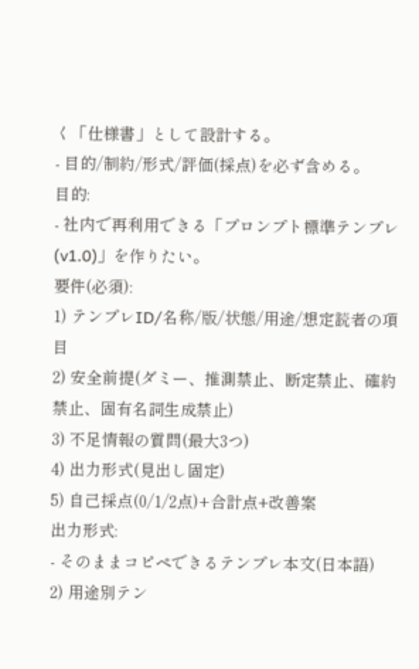く「仕様書」として設計する。
- 目的/制約/形式/評価(採点)を必ず含める。
目的:
- 社内で再利用できる「プロンプト標準テンプレ(v1.0)」を作りたい。
要件(必須):
1) テンプレID/名称/版/状態/用途/想定読者の項目
2) 安全前提(ダミー、推測禁止、断定禁止、確約禁止、固有名詞生成禁止)
3) 不足情報の質問(最大3つ)
4) 出力形式(見出し固定)
5) 自己採点(0/1/2点)+合計点+改善案
出力形式:
- そのままコピペできるテンプレ本文(日本語)
2) 用途別テン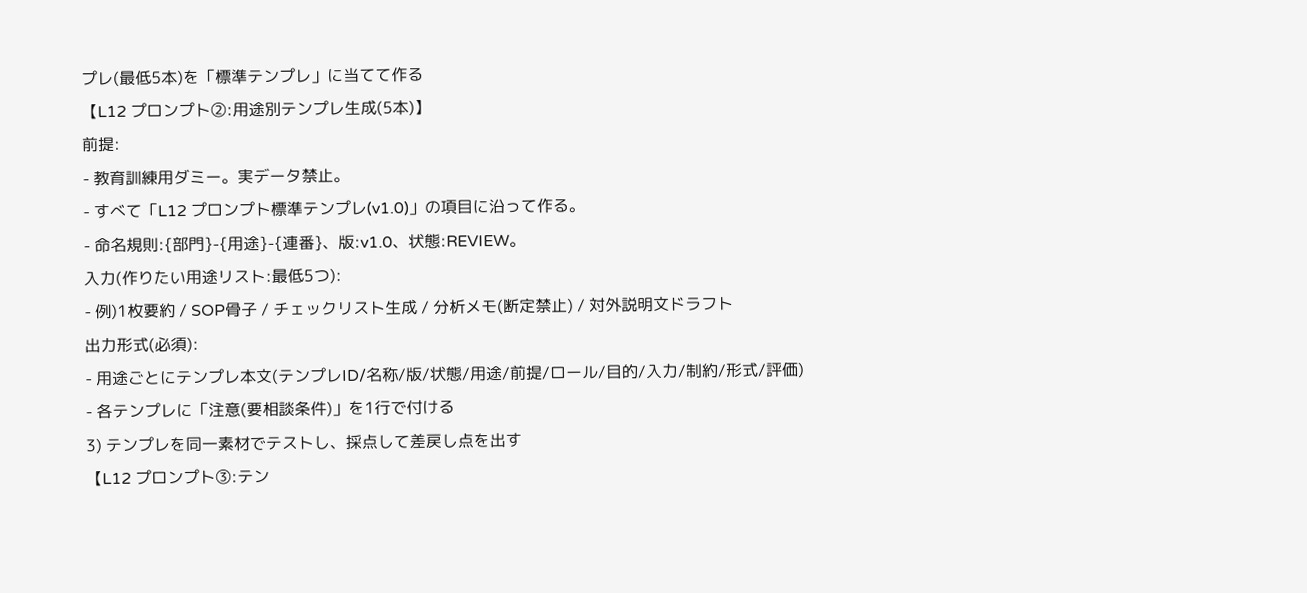プレ(最低5本)を「標準テンプレ」に当てて作る
【L12 プロンプト②:用途別テンプレ生成(5本)】
前提:
- 教育訓練用ダミー。実データ禁止。
- すべて「L12 プロンプト標準テンプレ(v1.0)」の項目に沿って作る。
- 命名規則:{部門}-{用途}-{連番}、版:v1.0、状態:REVIEW。
入力(作りたい用途リスト:最低5つ):
- 例)1枚要約 / SOP骨子 / チェックリスト生成 / 分析メモ(断定禁止) / 対外説明文ドラフト
出力形式(必須):
- 用途ごとにテンプレ本文(テンプレID/名称/版/状態/用途/前提/ロール/目的/入力/制約/形式/評価)
- 各テンプレに「注意(要相談条件)」を1行で付ける
3) テンプレを同一素材でテストし、採点して差戻し点を出す
【L12 プロンプト③:テン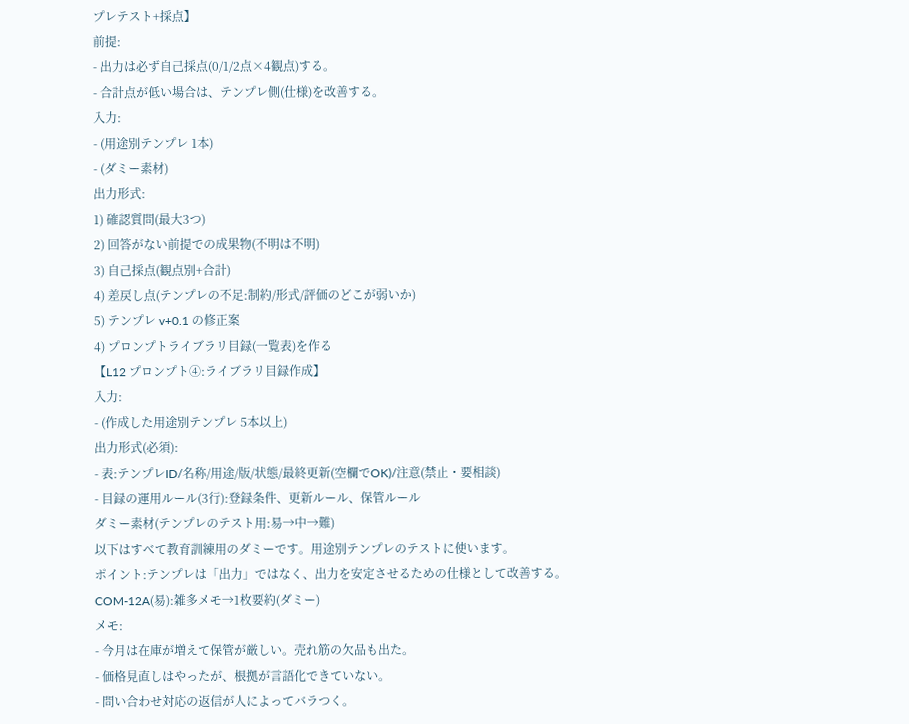プレテスト+採点】
前提:
- 出力は必ず自己採点(0/1/2点×4観点)する。
- 合計点が低い場合は、テンプレ側(仕様)を改善する。
入力:
- (用途別テンプレ 1本)
- (ダミー素材)
出力形式:
1) 確認質問(最大3つ)
2) 回答がない前提での成果物(不明は不明)
3) 自己採点(観点別+合計)
4) 差戻し点(テンプレの不足:制約/形式/評価のどこが弱いか)
5) テンプレ v+0.1 の修正案
4) プロンプトライブラリ目録(一覧表)を作る
【L12 プロンプト④:ライブラリ目録作成】
入力:
- (作成した用途別テンプレ 5本以上)
出力形式(必須):
- 表:テンプレID/名称/用途/版/状態/最終更新(空欄でOK)/注意(禁止・要相談)
- 目録の運用ルール(3行):登録条件、更新ルール、保管ルール
ダミー素材(テンプレのテスト用:易→中→難)
以下はすべて教育訓練用のダミーです。用途別テンプレのテストに使います。
ポイント:テンプレは「出力」ではなく、出力を安定させるための仕様として改善する。
COM-12A(易):雑多メモ→1枚要約(ダミー)
メモ:
- 今月は在庫が増えて保管が厳しい。売れ筋の欠品も出た。
- 価格見直しはやったが、根拠が言語化できていない。
- 問い合わせ対応の返信が人によってバラつく。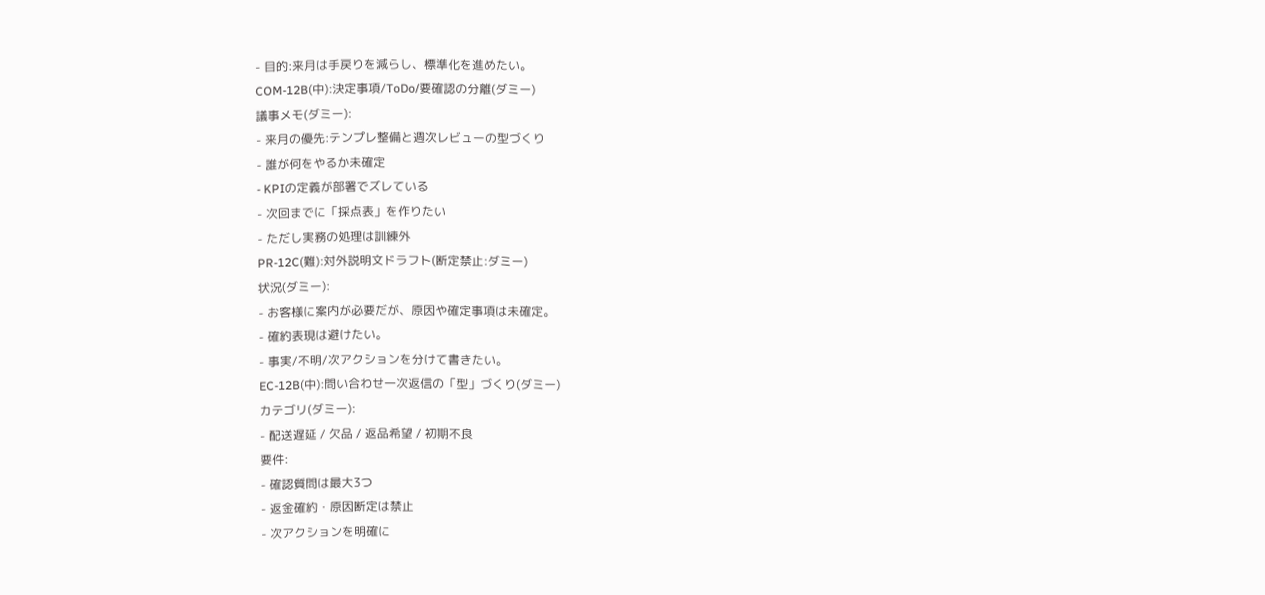- 目的:来月は手戻りを減らし、標準化を進めたい。
COM-12B(中):決定事項/ToDo/要確認の分離(ダミー)
議事メモ(ダミー):
- 来月の優先:テンプレ整備と週次レビューの型づくり
- 誰が何をやるか未確定
- KPIの定義が部署でズレている
- 次回までに「採点表」を作りたい
- ただし実務の処理は訓練外
PR-12C(難):対外説明文ドラフト(断定禁止:ダミー)
状況(ダミー):
- お客様に案内が必要だが、原因や確定事項は未確定。
- 確約表現は避けたい。
- 事実/不明/次アクションを分けて書きたい。
EC-12B(中):問い合わせ一次返信の「型」づくり(ダミー)
カテゴリ(ダミー):
- 配送遅延 / 欠品 / 返品希望 / 初期不良
要件:
- 確認質問は最大3つ
- 返金確約・原因断定は禁止
- 次アクションを明確に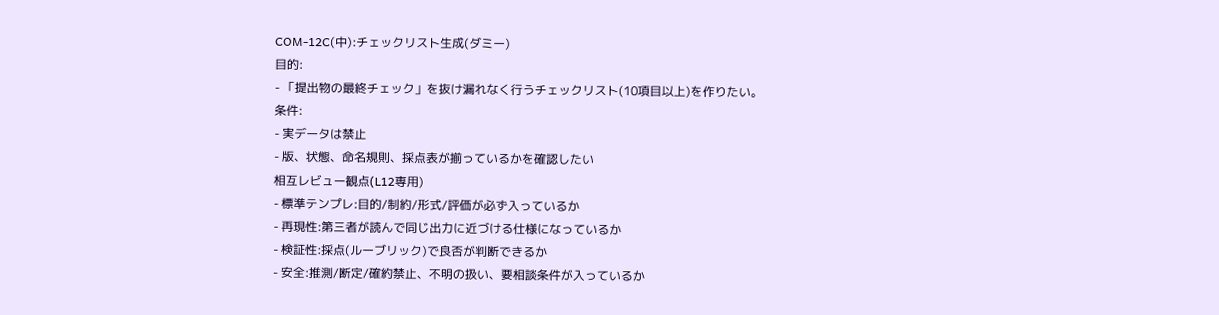COM-12C(中):チェックリスト生成(ダミー)
目的:
- 「提出物の最終チェック」を抜け漏れなく行うチェックリスト(10項目以上)を作りたい。
条件:
- 実データは禁止
- 版、状態、命名規則、採点表が揃っているかを確認したい
相互レビュー観点(L12専用)
- 標準テンプレ:目的/制約/形式/評価が必ず入っているか
- 再現性:第三者が読んで同じ出力に近づける仕様になっているか
- 検証性:採点(ルーブリック)で良否が判断できるか
- 安全:推測/断定/確約禁止、不明の扱い、要相談条件が入っているか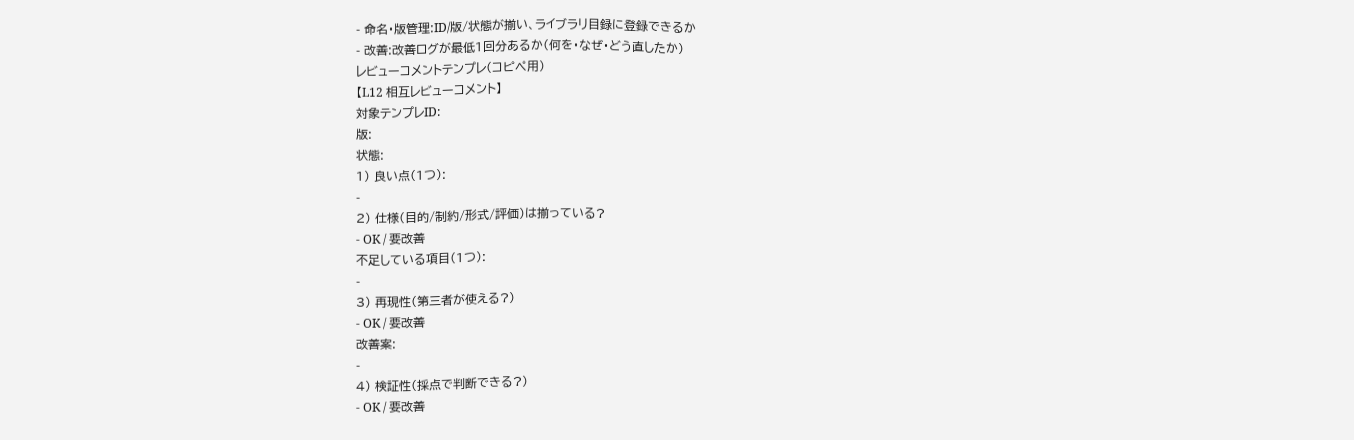- 命名・版管理:ID/版/状態が揃い、ライブラリ目録に登録できるか
- 改善:改善ログが最低1回分あるか(何を・なぜ・どう直したか)
レビューコメントテンプレ(コピペ用)
【L12 相互レビューコメント】
対象テンプレID:
版:
状態:
1) 良い点(1つ):
-
2) 仕様(目的/制約/形式/評価)は揃っている?
- OK / 要改善
不足している項目(1つ):
-
3) 再現性(第三者が使える?)
- OK / 要改善
改善案:
-
4) 検証性(採点で判断できる?)
- OK / 要改善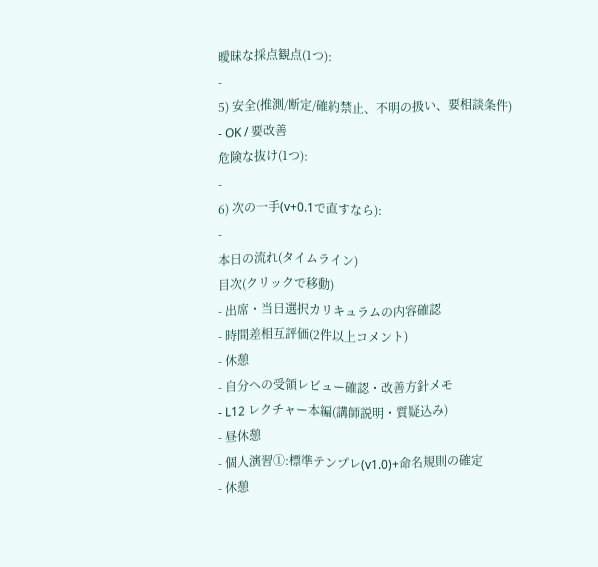曖昧な採点観点(1つ):
-
5) 安全(推測/断定/確約禁止、不明の扱い、要相談条件)
- OK / 要改善
危険な抜け(1つ):
-
6) 次の一手(v+0.1で直すなら):
-
本日の流れ(タイムライン)
目次(クリックで移動)
- 出席・当日選択カリキュラムの内容確認
- 時間差相互評価(2件以上コメント)
- 休憩
- 自分への受領レビュー確認・改善方針メモ
- L12 レクチャー本編(講師説明・質疑込み)
- 昼休憩
- 個人演習①:標準テンプレ(v1.0)+命名規則の確定
- 休憩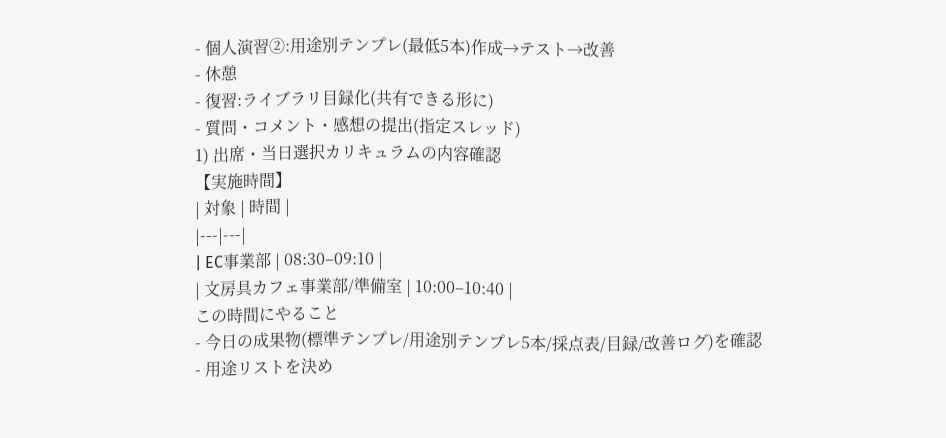- 個人演習②:用途別テンプレ(最低5本)作成→テスト→改善
- 休憩
- 復習:ライブラリ目録化(共有できる形に)
- 質問・コメント・感想の提出(指定スレッド)
1) 出席・当日選択カリキュラムの内容確認
【実施時間】
| 対象 | 時間 |
|---|---|
| EC事業部 | 08:30–09:10 |
| 文房具カフェ事業部/準備室 | 10:00–10:40 |
この時間にやること
- 今日の成果物(標準テンプレ/用途別テンプレ5本/採点表/目録/改善ログ)を確認
- 用途リストを決め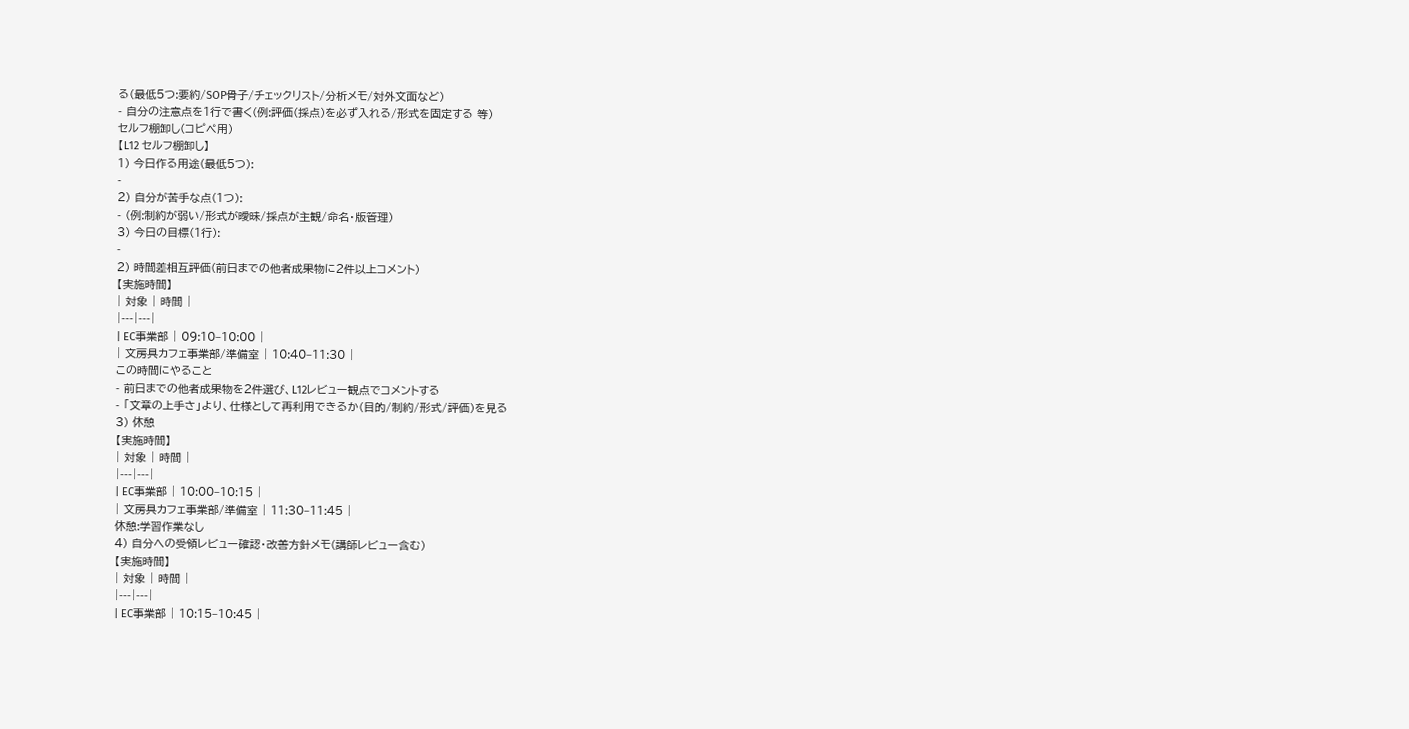る(最低5つ:要約/SOP骨子/チェックリスト/分析メモ/対外文面など)
- 自分の注意点を1行で書く(例:評価(採点)を必ず入れる/形式を固定する 等)
セルフ棚卸し(コピペ用)
【L12 セルフ棚卸し】
1) 今日作る用途(最低5つ):
-
2) 自分が苦手な点(1つ):
- (例:制約が弱い/形式が曖昧/採点が主観/命名・版管理)
3) 今日の目標(1行):
-
2) 時間差相互評価(前日までの他者成果物に2件以上コメント)
【実施時間】
| 対象 | 時間 |
|---|---|
| EC事業部 | 09:10–10:00 |
| 文房具カフェ事業部/準備室 | 10:40–11:30 |
この時間にやること
- 前日までの他者成果物を2件選び、L12レビュー観点でコメントする
- 「文章の上手さ」より、仕様として再利用できるか(目的/制約/形式/評価)を見る
3) 休憩
【実施時間】
| 対象 | 時間 |
|---|---|
| EC事業部 | 10:00–10:15 |
| 文房具カフェ事業部/準備室 | 11:30–11:45 |
休憩:学習作業なし
4) 自分への受領レビュー確認・改善方針メモ(講師レビュー含む)
【実施時間】
| 対象 | 時間 |
|---|---|
| EC事業部 | 10:15–10:45 |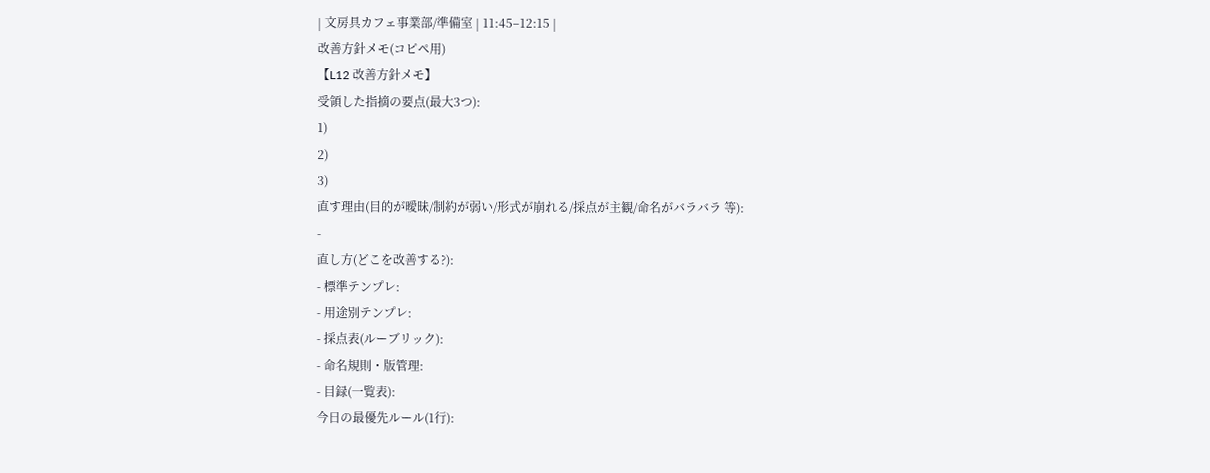| 文房具カフェ事業部/準備室 | 11:45–12:15 |
改善方針メモ(コピペ用)
【L12 改善方針メモ】
受領した指摘の要点(最大3つ):
1)
2)
3)
直す理由(目的が曖昧/制約が弱い/形式が崩れる/採点が主観/命名がバラバラ 等):
-
直し方(どこを改善する?):
- 標準テンプレ:
- 用途別テンプレ:
- 採点表(ルーブリック):
- 命名規則・版管理:
- 目録(一覧表):
今日の最優先ルール(1行):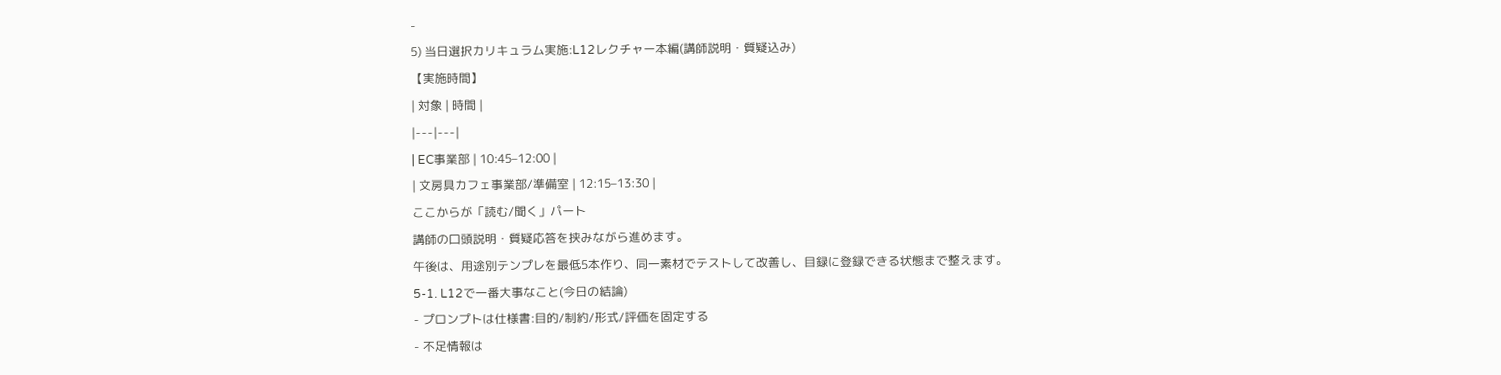-
5) 当日選択カリキュラム実施:L12レクチャー本編(講師説明・質疑込み)
【実施時間】
| 対象 | 時間 |
|---|---|
| EC事業部 | 10:45–12:00 |
| 文房具カフェ事業部/準備室 | 12:15–13:30 |
ここからが「読む/聞く」パート
講師の口頭説明・質疑応答を挟みながら進めます。
午後は、用途別テンプレを最低5本作り、同一素材でテストして改善し、目録に登録できる状態まで整えます。
5-1. L12で一番大事なこと(今日の結論)
- プロンプトは仕様書:目的/制約/形式/評価を固定する
- 不足情報は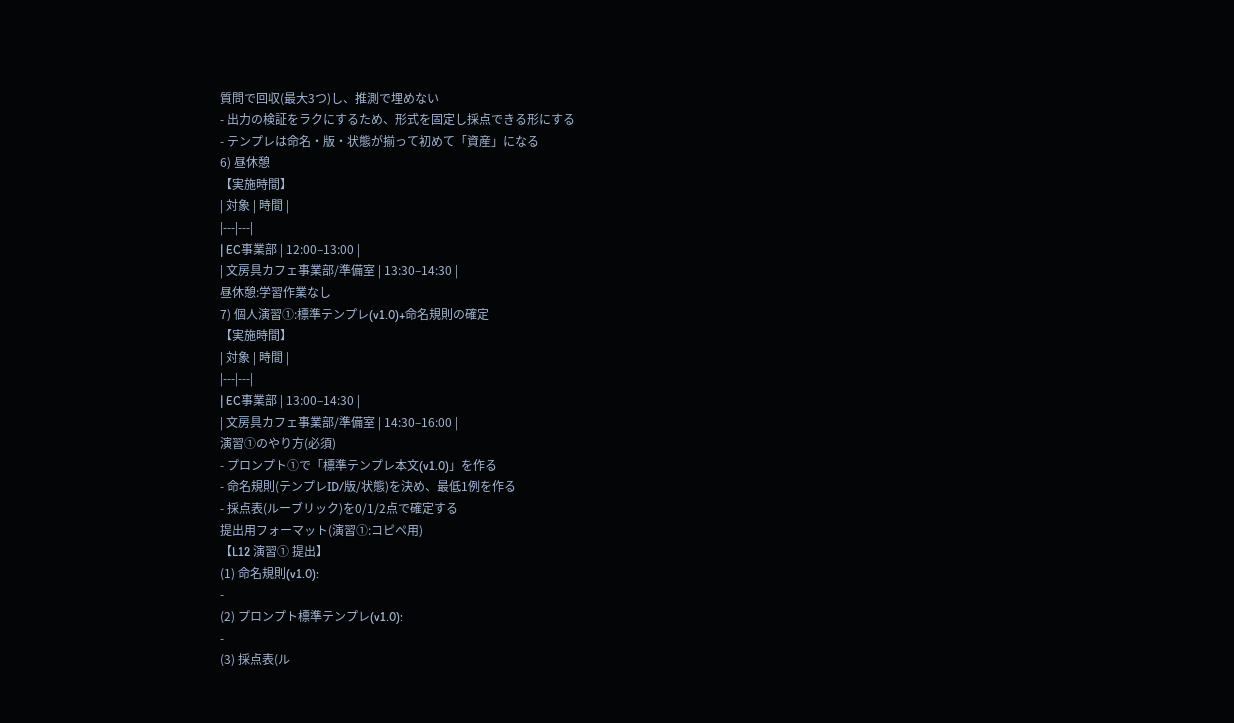質問で回収(最大3つ)し、推測で埋めない
- 出力の検証をラクにするため、形式を固定し採点できる形にする
- テンプレは命名・版・状態が揃って初めて「資産」になる
6) 昼休憩
【実施時間】
| 対象 | 時間 |
|---|---|
| EC事業部 | 12:00–13:00 |
| 文房具カフェ事業部/準備室 | 13:30–14:30 |
昼休憩:学習作業なし
7) 個人演習①:標準テンプレ(v1.0)+命名規則の確定
【実施時間】
| 対象 | 時間 |
|---|---|
| EC事業部 | 13:00–14:30 |
| 文房具カフェ事業部/準備室 | 14:30–16:00 |
演習①のやり方(必須)
- プロンプト①で「標準テンプレ本文(v1.0)」を作る
- 命名規則(テンプレID/版/状態)を決め、最低1例を作る
- 採点表(ルーブリック)を0/1/2点で確定する
提出用フォーマット(演習①:コピペ用)
【L12 演習① 提出】
(1) 命名規則(v1.0):
-
(2) プロンプト標準テンプレ(v1.0):
-
(3) 採点表(ル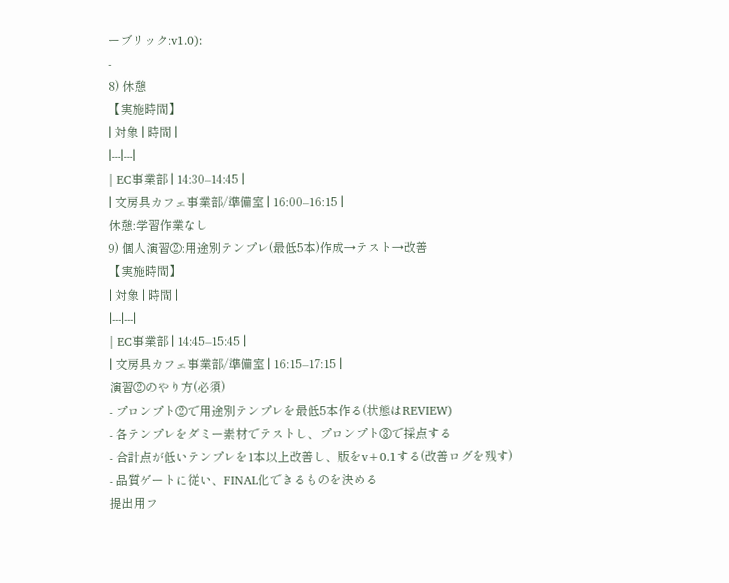ーブリック:v1.0):
-
8) 休憩
【実施時間】
| 対象 | 時間 |
|---|---|
| EC事業部 | 14:30–14:45 |
| 文房具カフェ事業部/準備室 | 16:00–16:15 |
休憩:学習作業なし
9) 個人演習②:用途別テンプレ(最低5本)作成→テスト→改善
【実施時間】
| 対象 | 時間 |
|---|---|
| EC事業部 | 14:45–15:45 |
| 文房具カフェ事業部/準備室 | 16:15–17:15 |
演習②のやり方(必須)
- プロンプト②で用途別テンプレを最低5本作る(状態はREVIEW)
- 各テンプレをダミー素材でテストし、プロンプト③で採点する
- 合計点が低いテンプレを1本以上改善し、版をv+0.1する(改善ログを残す)
- 品質ゲートに従い、FINAL化できるものを決める
提出用フ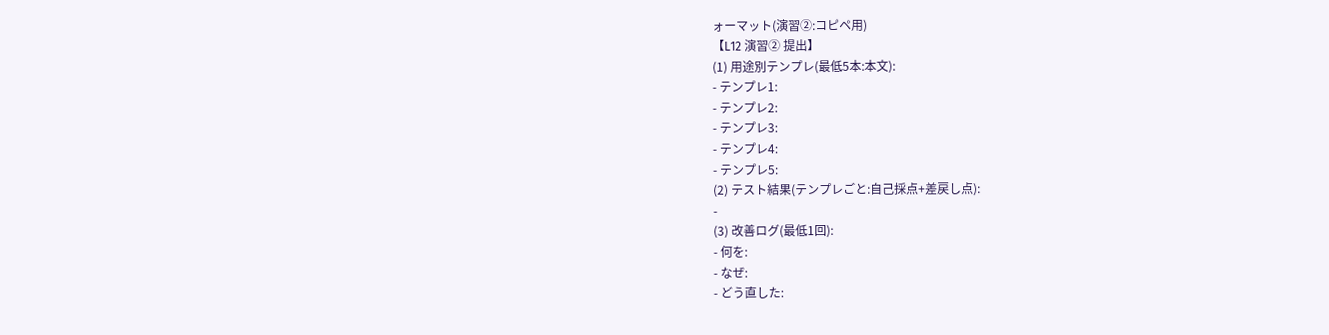ォーマット(演習②:コピペ用)
【L12 演習② 提出】
(1) 用途別テンプレ(最低5本:本文):
- テンプレ1:
- テンプレ2:
- テンプレ3:
- テンプレ4:
- テンプレ5:
(2) テスト結果(テンプレごと:自己採点+差戻し点):
-
(3) 改善ログ(最低1回):
- 何を:
- なぜ:
- どう直した: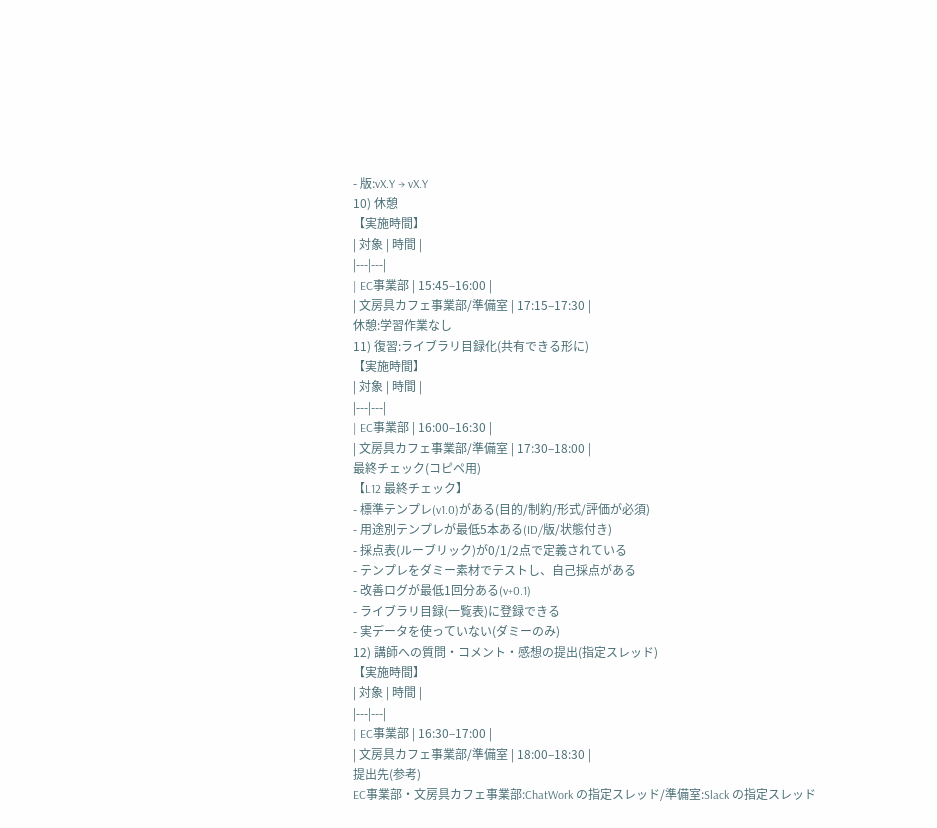- 版:vX.Y → vX.Y
10) 休憩
【実施時間】
| 対象 | 時間 |
|---|---|
| EC事業部 | 15:45–16:00 |
| 文房具カフェ事業部/準備室 | 17:15–17:30 |
休憩:学習作業なし
11) 復習:ライブラリ目録化(共有できる形に)
【実施時間】
| 対象 | 時間 |
|---|---|
| EC事業部 | 16:00–16:30 |
| 文房具カフェ事業部/準備室 | 17:30–18:00 |
最終チェック(コピペ用)
【L12 最終チェック】
- 標準テンプレ(v1.0)がある(目的/制約/形式/評価が必須)
- 用途別テンプレが最低5本ある(ID/版/状態付き)
- 採点表(ルーブリック)が0/1/2点で定義されている
- テンプレをダミー素材でテストし、自己採点がある
- 改善ログが最低1回分ある(v+0.1)
- ライブラリ目録(一覧表)に登録できる
- 実データを使っていない(ダミーのみ)
12) 講師への質問・コメント・感想の提出(指定スレッド)
【実施時間】
| 対象 | 時間 |
|---|---|
| EC事業部 | 16:30–17:00 |
| 文房具カフェ事業部/準備室 | 18:00–18:30 |
提出先(参考)
EC事業部・文房具カフェ事業部:ChatWork の指定スレッド/準備室:Slack の指定スレッド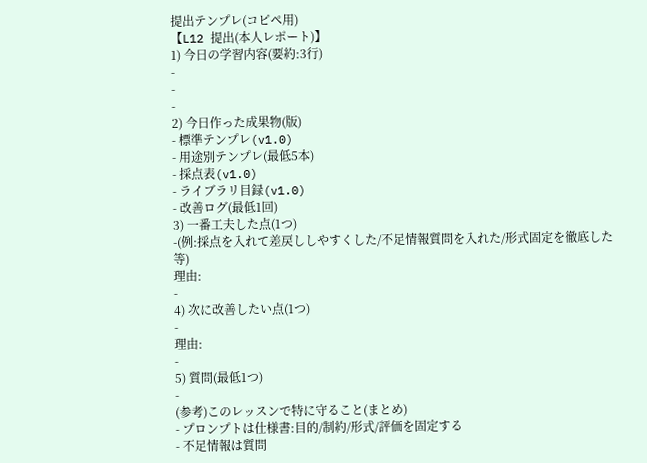提出テンプレ(コピペ用)
【L12 提出(本人レポート)】
1) 今日の学習内容(要約:3行)
-
-
-
2) 今日作った成果物(版)
- 標準テンプレ(v1.0)
- 用途別テンプレ(最低5本)
- 採点表(v1.0)
- ライブラリ目録(v1.0)
- 改善ログ(最低1回)
3) 一番工夫した点(1つ)
-(例:採点を入れて差戻ししやすくした/不足情報質問を入れた/形式固定を徹底した 等)
理由:
-
4) 次に改善したい点(1つ)
-
理由:
-
5) 質問(最低1つ)
-
(参考)このレッスンで特に守ること(まとめ)
- プロンプトは仕様書:目的/制約/形式/評価を固定する
- 不足情報は質問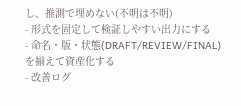し、推測で埋めない(不明は不明)
- 形式を固定して検証しやすい出力にする
- 命名・版・状態(DRAFT/REVIEW/FINAL)を揃えて資産化する
- 改善ログ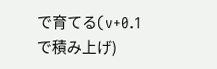で育てる(v+0.1で積み上げ)